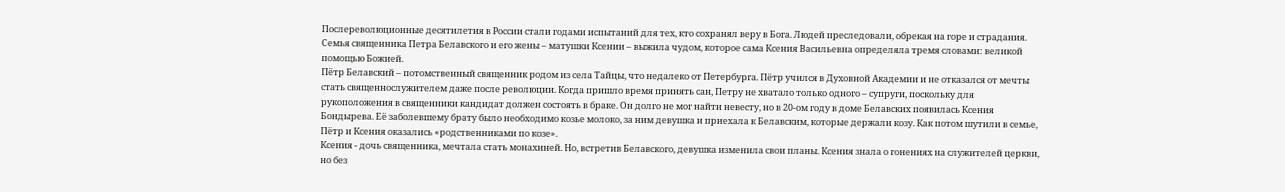Послереволюционные десятилетия в России стали годами испытаний для тех, кто сохранял веру в Бога. Людей преследовали, обрекая на горе и страдания. Семья священника Петра Белавского и его жены – матушки Ксении – выжила чудом, которое сама Ксения Васильевна определяла тремя словами: великой помощью Божией.
Пётр Белавский – потомственный священник родом из села Тайцы, что недалеко от Петербурга. Пётр учился в Духовной Академии и не отказался от мечты стать священнослужителем даже после революции. Когда пришло время принять сан, Петру не хватало только одного – супруги, поскольку для рукоположения в священники кандидат должен состоять в браке. Он долго не мог найти невесту, но в 20-ом году в доме Белавских появилась Ксения Бондырева. Её заболевшему брату было необходимо козье молоко, за ним девушка и приехала к Белавским, которые держали козу. Как потом шутили в семье, Пётр и Ксения оказались «родственниками по козе».
Ксения - дочь священника, мечтала стать монахиней. Но, встретив Белавского, девушка изменила свои планы. Ксения знала о гонениях на служителей церкви, но без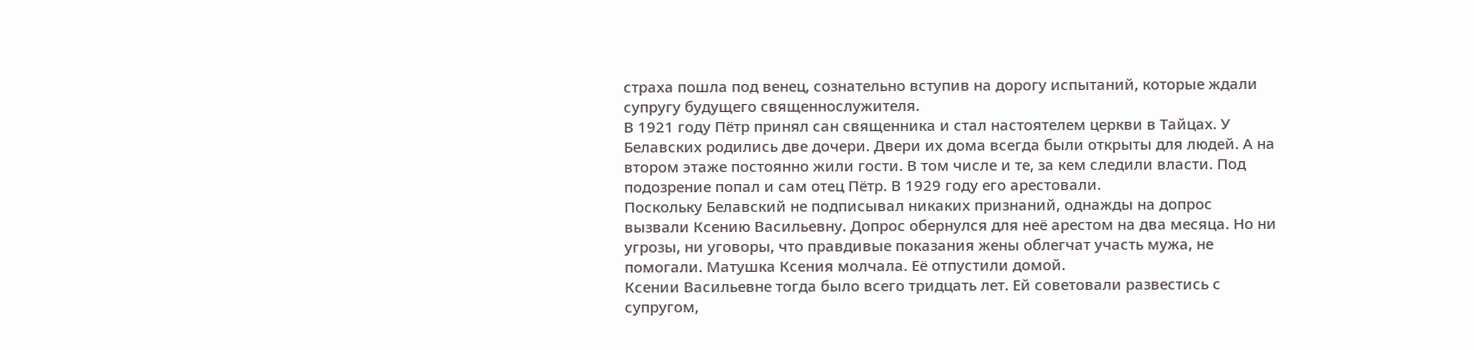страха пошла под венец, сознательно вступив на дорогу испытаний, которые ждали супругу будущего священнослужителя.
В 1921 году Пётр принял сан священника и стал настоятелем церкви в Тайцах. У Белавских родились две дочери. Двери их дома всегда были открыты для людей. А на втором этаже постоянно жили гости. В том числе и те, за кем следили власти. Под подозрение попал и сам отец Пётр. В 1929 году его арестовали.
Поскольку Белавский не подписывал никаких признаний, однажды на допрос вызвали Ксению Васильевну. Допрос обернулся для неё арестом на два месяца. Но ни угрозы, ни уговоры, что правдивые показания жены облегчат участь мужа, не помогали. Матушка Ксения молчала. Её отпустили домой.
Ксении Васильевне тогда было всего тридцать лет. Ей советовали развестись с супругом,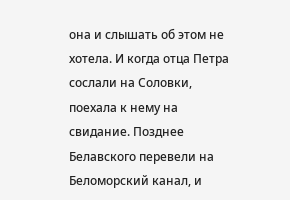она и слышать об этом не хотела. И когда отца Петра сослали на Соловки, поехала к нему на свидание. Позднее Белавского перевели на Беломорский канал, и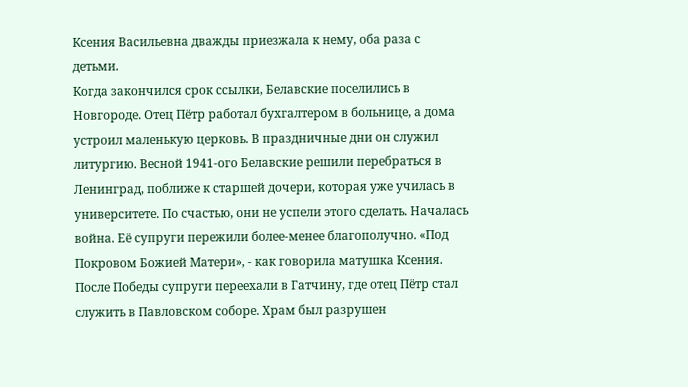Ксения Васильевна дважды приезжала к нему, оба раза с детьми.
Когда закончился срок ссылки, Белавские поселились в Новгороде. Отец Пётр работал бухгалтером в больнице, а дома устроил маленькую церковь. В праздничные дни он служил литургию. Весной 1941-ого Белавские решили перебраться в Ленинград, поближе к старшей дочери, которая уже училась в университете. По счастью, они не успели этого сделать. Началась война. Её супруги пережили более-менее благополучно. «Под Покровом Божией Матери», - как говорила матушка Ксения.
После Победы супруги переехали в Гатчину, где отец Пётр стал служить в Павловском соборе. Храм был разрушен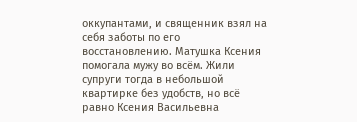оккупантами, и священник взял на себя заботы по его восстановлению. Матушка Ксения помогала мужу во всём. Жили супруги тогда в небольшой квартирке без удобств, но всё равно Ксения Васильевна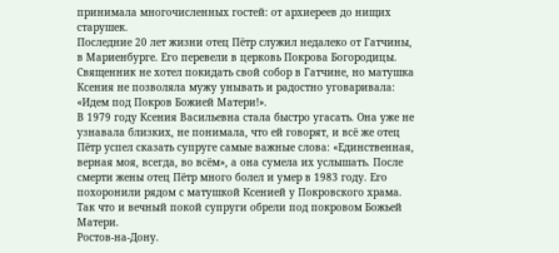принимала многочисленных гостей: от архиереев до нищих старушек.
Последние 20 лет жизни отец Пётр служил недалеко от Гатчины, в Мариенбурге. Его перевели в церковь Покрова Богородицы. Священник не хотел покидать свой собор в Гатчине, но матушка Ксения не позволяла мужу унывать и радостно уговаривала: «Идем под Покров Божией Матери!».
В 1979 году Ксения Васильевна стала быстро угасать. Она уже не узнавала близких, не понимала, что ей говорят, и всё же отец Пётр успел сказать супруге самые важные слова: «Единственная, верная моя, всегда, во всём», а она сумела их услышать. После смерти жены отец Пётр много болел и умер в 1983 году. Его похоронили рядом с матушкой Ксенией у Покровского храма. Так что и вечный покой супруги обрели под покровом Божьей Матери.
Ростов-на-Дону.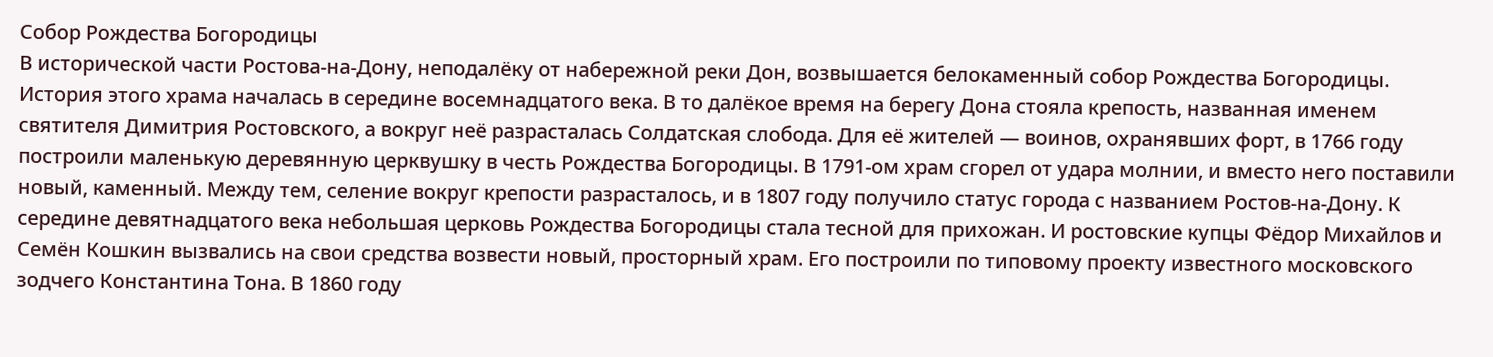Собор Рождества Богородицы
В исторической части Ростова-на-Дону, неподалёку от набережной реки Дон, возвышается белокаменный собор Рождества Богородицы. История этого храма началась в середине восемнадцатого века. В то далёкое время на берегу Дона стояла крепость, названная именем святителя Димитрия Ростовского, а вокруг неё разрасталась Солдатская слобода. Для её жителей — воинов, охранявших форт, в 1766 году построили маленькую деревянную церквушку в честь Рождества Богородицы. В 1791-ом храм сгорел от удара молнии, и вместо него поставили новый, каменный. Между тем, селение вокруг крепости разрасталось, и в 1807 году получило статус города с названием Ростов-на-Дону. К середине девятнадцатого века небольшая церковь Рождества Богородицы стала тесной для прихожан. И ростовские купцы Фёдор Михайлов и Семён Кошкин вызвались на свои средства возвести новый, просторный храм. Его построили по типовому проекту известного московского зодчего Константина Тона. В 1860 году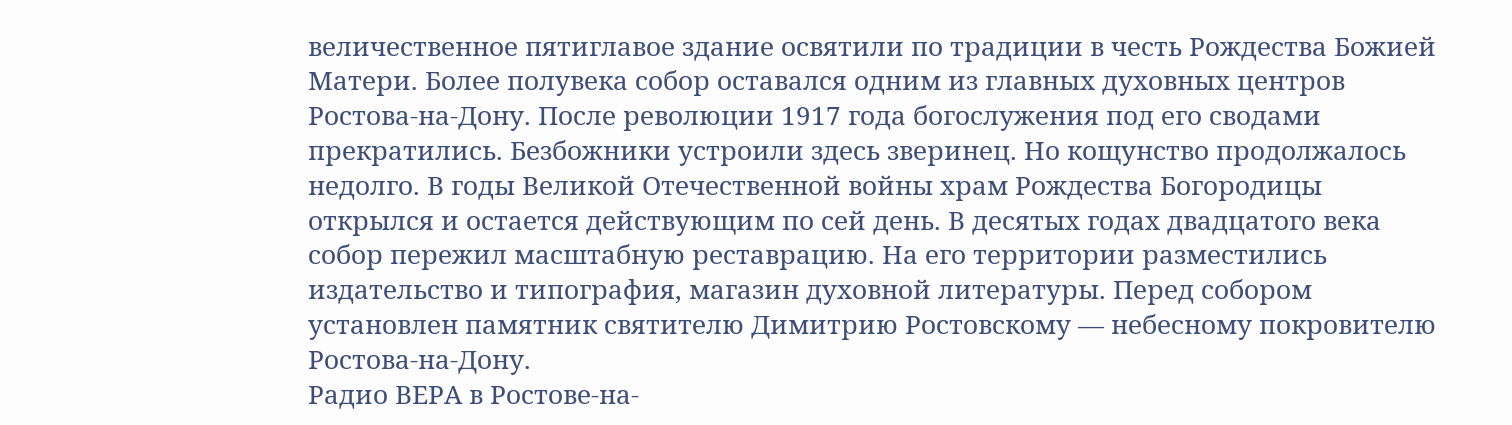величественное пятиглавое здание освятили по традиции в честь Рождества Божией Матери. Более полувека собор оставался одним из главных духовных центров Ростова-на-Дону. После революции 1917 года богослужения под его сводами прекратились. Безбожники устроили здесь зверинец. Но кощунство продолжалось недолго. В годы Великой Отечественной войны храм Рождества Богородицы открылся и остается действующим по сей день. В десятых годах двадцатого века собор пережил масштабную реставрацию. На его территории разместились издательство и типография, магазин духовной литературы. Перед собором установлен памятник святителю Димитрию Ростовскому — небесному покровителю Ростова-на-Дону.
Радио ВЕРА в Ростове-на-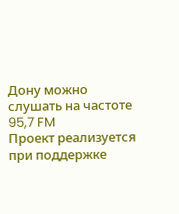Дону можно слушать на частоте 95,7 FM
Проект реализуется при поддержке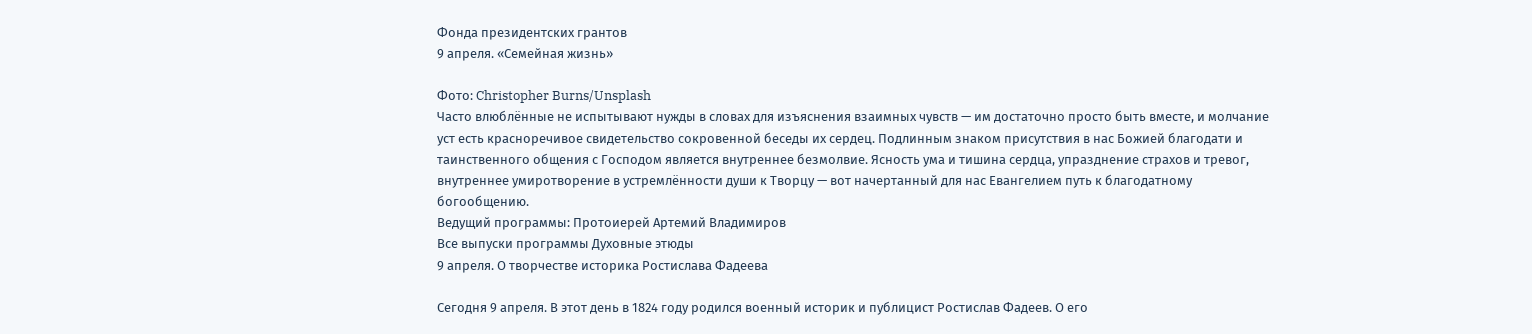Фонда президентских грантов
9 апреля. «Семейная жизнь»

Фото: Christopher Burns/Unsplash
Часто влюблённые не испытывают нужды в словах для изъяснения взаимных чувств — им достаточно просто быть вместе, и молчание уст есть красноречивое свидетельство сокровенной беседы их сердец. Подлинным знаком присутствия в нас Божией благодати и таинственного общения с Господом является внутреннее безмолвие. Ясность ума и тишина сердца, упразднение страхов и тревог, внутреннее умиротворение в устремлённости души к Творцу — вот начертанный для нас Евангелием путь к благодатному богообщению.
Ведущий программы: Протоиерей Артемий Владимиров
Все выпуски программы Духовные этюды
9 апреля. О творчестве историка Ростислава Фадеева

Сегодня 9 апреля. В этот день в 1824 году родился военный историк и публицист Ростислав Фадеев. О его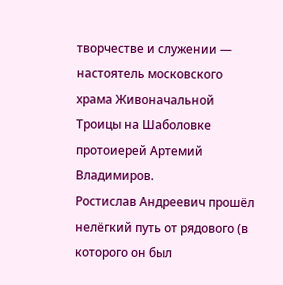творчестве и служении — настоятель московского храма Живоначальной Троицы на Шаболовке протоиерей Артемий Владимиров.
Ростислав Андреевич прошёл нелёгкий путь от рядового (в которого он был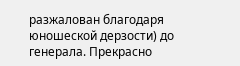разжалован благодаря юношеской дерзости) до генерала. Прекрасно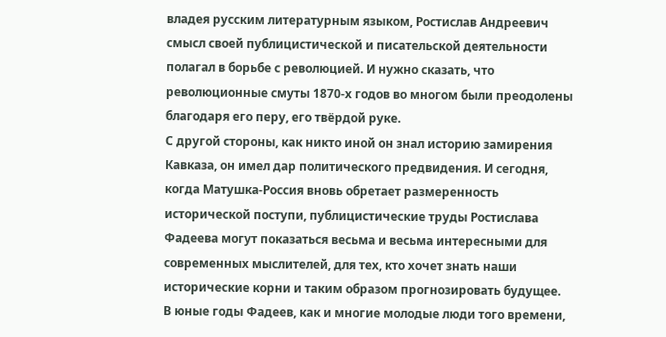владея русским литературным языком, Ростислав Андреевич смысл своей публицистической и писательской деятельности полагал в борьбе с революцией. И нужно сказать, что революционные смуты 1870-х годов во многом были преодолены благодаря его перу, его твёрдой руке.
С другой стороны, как никто иной он знал историю замирения Кавказа, он имел дар политического предвидения. И сегодня, когда Матушка-Россия вновь обретает размеренность исторической поступи, публицистические труды Ростислава Фадеева могут показаться весьма и весьма интересными для современных мыслителей, для тех, кто хочет знать наши исторические корни и таким образом прогнозировать будущее.
В юные годы Фадеев, как и многие молодые люди того времени,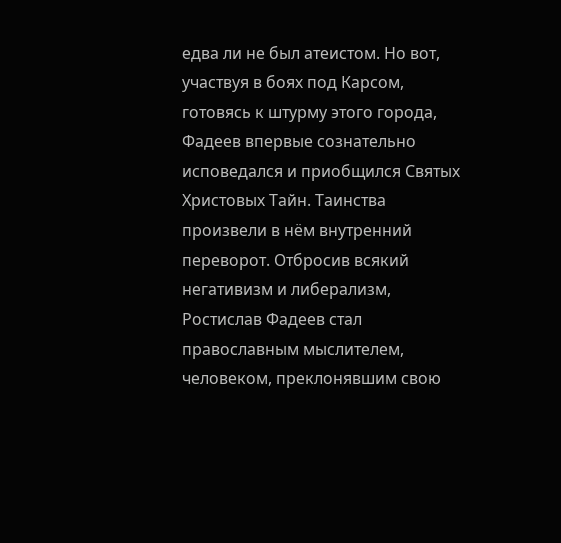едва ли не был атеистом. Но вот, участвуя в боях под Карсом, готовясь к штурму этого города, Фадеев впервые сознательно исповедался и приобщился Святых Христовых Тайн. Таинства произвели в нём внутренний переворот. Отбросив всякий негативизм и либерализм, Ростислав Фадеев стал православным мыслителем, человеком, преклонявшим свою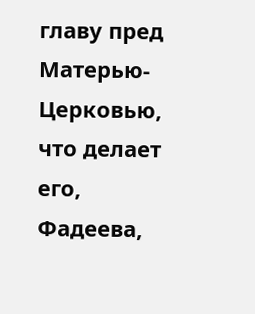главу пред Матерью-Церковью, что делает его, Фадеева,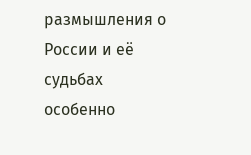размышления о России и её судьбах особенно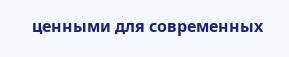ценными для современных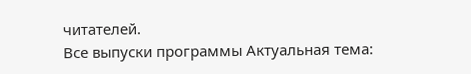читателей.
Все выпуски программы Актуальная тема: